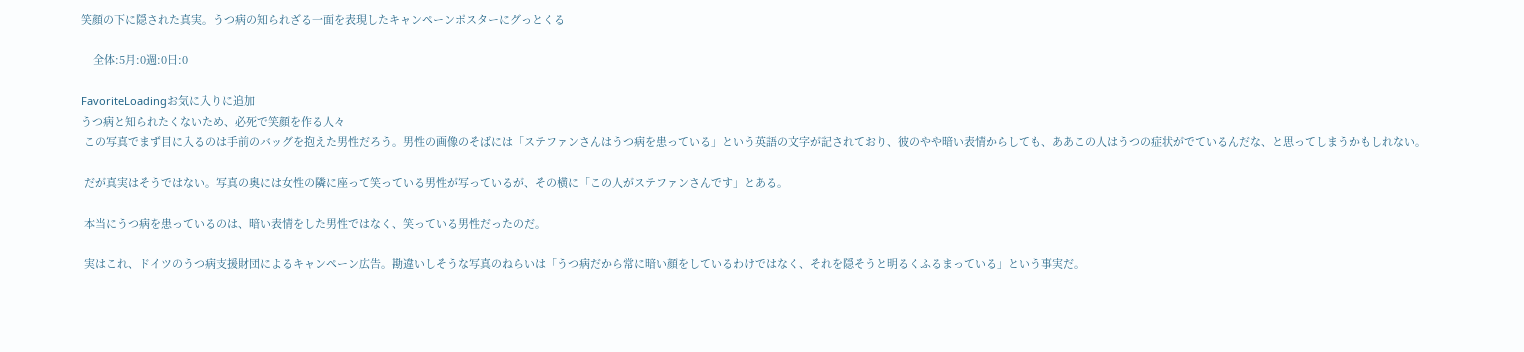笑顔の下に隠された真実。うつ病の知られざる一面を表現したキャンペーンポスターにグっとくる

    全体:5月:0週:0日:0

FavoriteLoadingお気に入りに追加
うつ病と知られたくないため、必死で笑顔を作る人々
 この写真でまず目に入るのは手前のバッグを抱えた男性だろう。男性の画像のそばには「ステファンさんはうつ病を患っている」という英語の文字が記されており、彼のやや暗い表情からしても、ああこの人はうつの症状がでているんだな、と思ってしまうかもしれない。

 だが真実はそうではない。写真の奥には女性の隣に座って笑っている男性が写っているが、その横に「この人がステファンさんです」とある。

 本当にうつ病を患っているのは、暗い表情をした男性ではなく、笑っている男性だったのだ。

 実はこれ、ドイツのうつ病支援財団によるキャンペーン広告。勘違いしそうな写真のねらいは「うつ病だから常に暗い顔をしているわけではなく、それを隠そうと明るくふるまっている」という事実だ。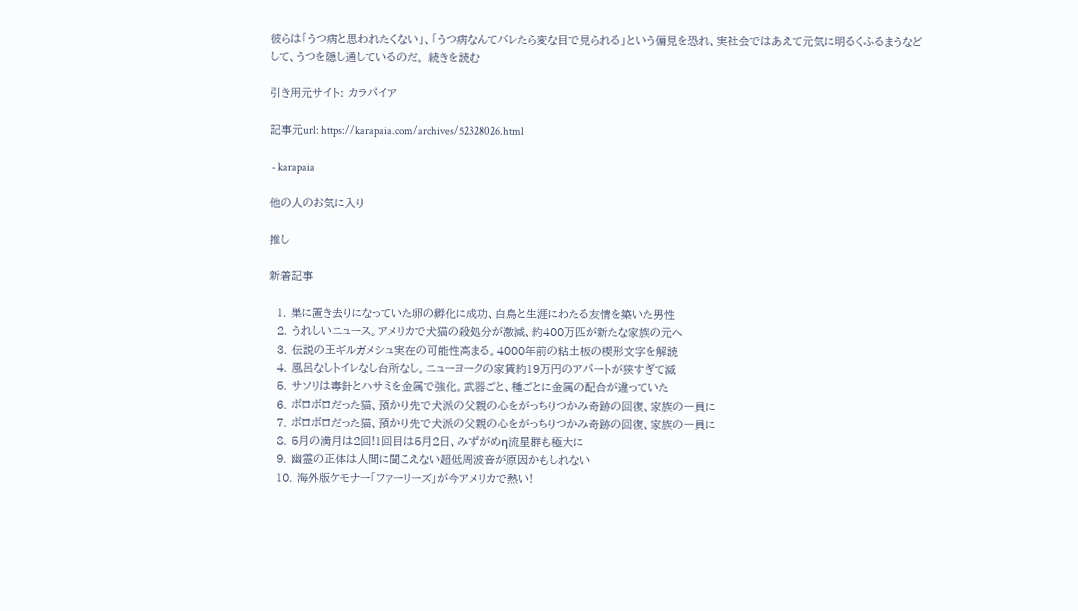彼らは「うつ病と思われたくない」、「うつ病なんてバレたら変な目で見られる」という偏見を恐れ、実社会ではあえて元気に明るくふるまうなどして、うつを隠し通しているのだ。 続きを読む

引き用元サイト: カラパイア

記事元url: https://karapaia.com/archives/52328026.html

 - karapaia

他の人のお気に入り

推し

新着記事

  1. 巣に置き去りになっていた卵の孵化に成功、白鳥と生涯にわたる友情を築いた男性
  2. うれしいニュース。アメリカで犬猫の殺処分が激減、約400万匹が新たな家族の元へ
  3. 伝説の王ギルガメシュ実在の可能性高まる。4000年前の粘土板の楔形文字を解読
  4. 風呂なしトイレなし台所なし。ニューヨークの家賃約19万円のアパートが狭すぎて滅
  5. サソリは毒針とハサミを金属で強化。武器ごと、種ごとに金属の配合が違っていた
  6. ボロボロだった猫、預かり先で犬派の父親の心をがっちりつかみ奇跡の回復、家族の一員に
  7. ボロボロだった猫、預かり先で犬派の父親の心をがっちりつかみ奇跡の回復、家族の一員に
  8. 5月の満月は2回!1回目は5月2日、みずがめη流星群も極大に
  9. 幽霊の正体は人間に聞こえない超低周波音が原因かもしれない
  10. 海外版ケモナー「ファーリーズ」が今アメリカで熱い!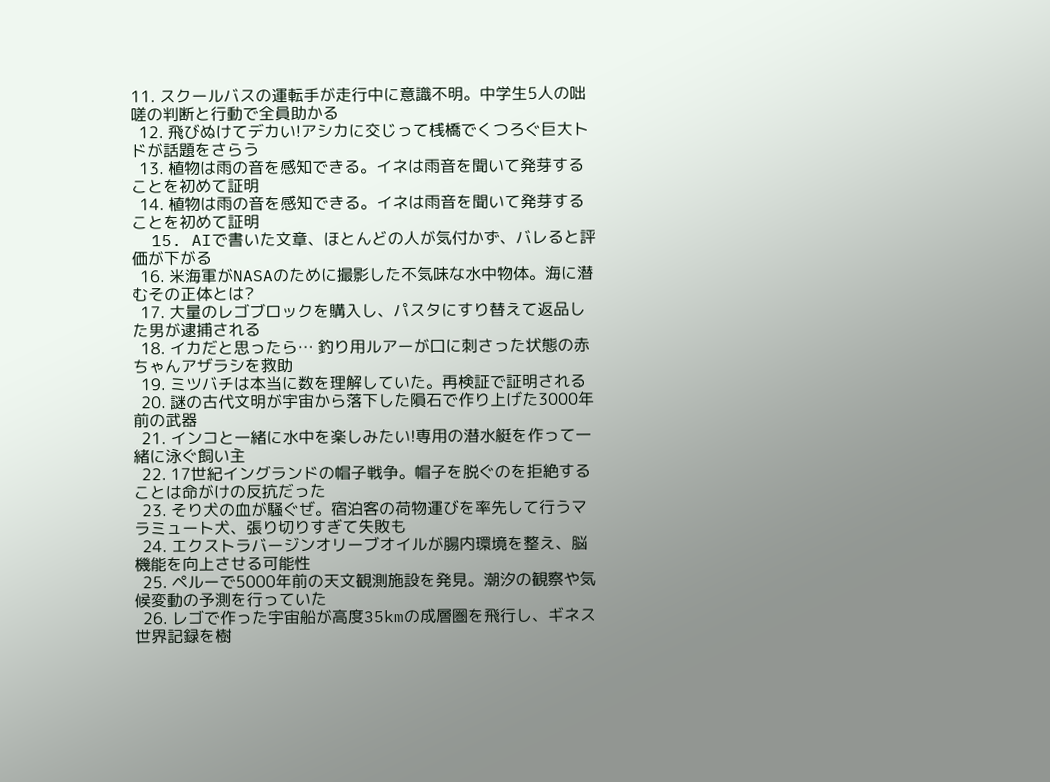11. スクールバスの運転手が走行中に意識不明。中学生5人の咄嗟の判断と行動で全員助かる
  12. 飛びぬけてデカい!アシカに交じって桟橋でくつろぐ巨大トドが話題をさらう
  13. 植物は雨の音を感知できる。イネは雨音を聞いて発芽することを初めて証明
  14. 植物は雨の音を感知できる。イネは雨音を聞いて発芽することを初めて証明
  15. AIで書いた文章、ほとんどの人が気付かず、バレると評価が下がる
  16. 米海軍がNASAのために撮影した不気味な水中物体。海に潜むその正体とは?
  17. 大量のレゴブロックを購入し、パスタにすり替えて返品した男が逮捕される
  18. イカだと思ったら… 釣り用ルアーが口に刺さった状態の赤ちゃんアザラシを救助
  19. ミツバチは本当に数を理解していた。再検証で証明される
  20. 謎の古代文明が宇宙から落下した隕石で作り上げた3000年前の武器
  21. インコと一緒に水中を楽しみたい!専用の潜水艇を作って一緒に泳ぐ飼い主
  22. 17世紀イングランドの帽子戦争。帽子を脱ぐのを拒絶することは命がけの反抗だった
  23. そり犬の血が騒ぐぜ。宿泊客の荷物運びを率先して行うマラミュート犬、張り切りすぎて失敗も
  24. エクストラバージンオリーブオイルが腸内環境を整え、脳機能を向上させる可能性
  25. ペルーで5000年前の天文観測施設を発見。潮汐の観察や気候変動の予測を行っていた
  26. レゴで作った宇宙船が高度35kmの成層圏を飛行し、ギネス世界記録を樹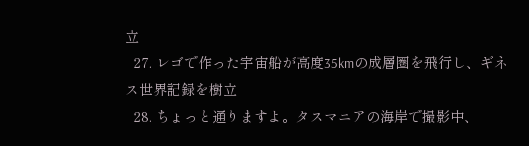立
  27. レゴで作った宇宙船が高度35kmの成層圏を飛行し、ギネス世界記録を樹立
  28. ちょっと通りますよ。タスマニアの海岸で撮影中、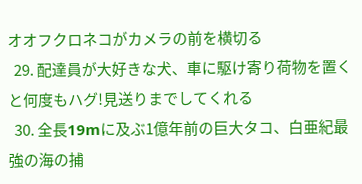オオフクロネコがカメラの前を横切る
  29. 配達員が大好きな犬、車に駆け寄り荷物を置くと何度もハグ!見送りまでしてくれる
  30. 全長19mに及ぶ1億年前の巨大タコ、白亜紀最強の海の捕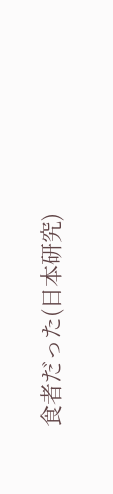食者だった(日本研究)